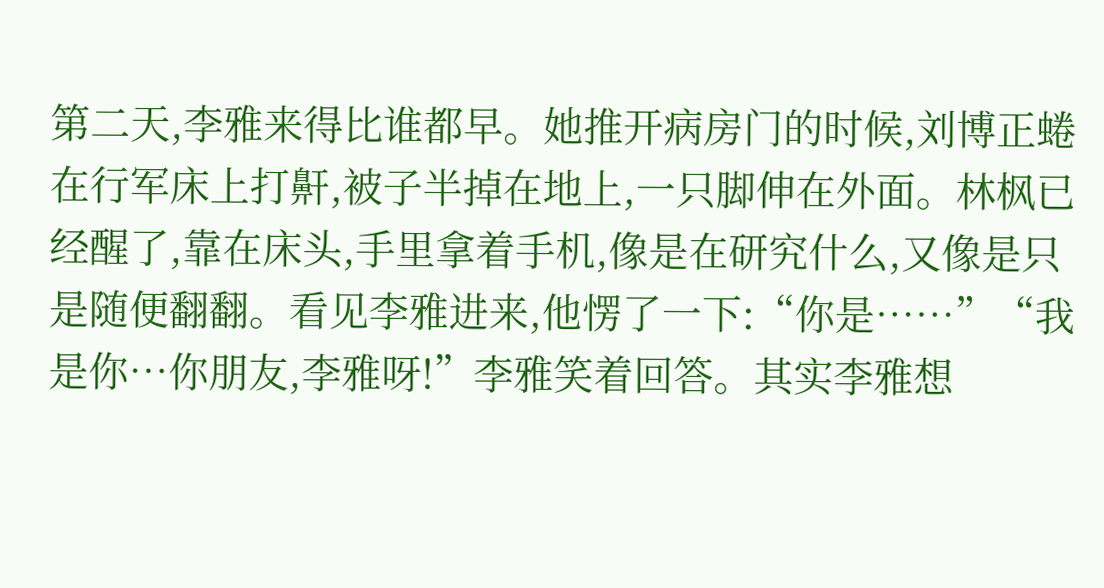第二天,李雅来得比谁都早。她推开病房门的时候,刘博正蜷在行军床上打鼾,被子半掉在地上,一只脚伸在外面。林枫已经醒了,靠在床头,手里拿着手机,像是在研究什么,又像是只是随便翻翻。看见李雅进来,他愣了一下:“你是……”“我是你…你朋友,李雅呀!”李雅笑着回答。其实李雅想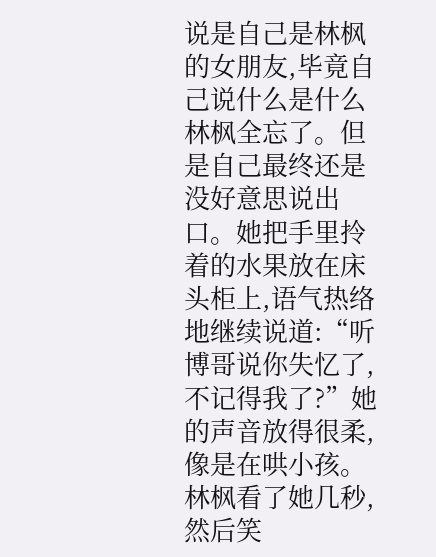说是自己是林枫的女朋友,毕竟自己说什么是什么林枫全忘了。但是自己最终还是没好意思说出口。她把手里拎着的水果放在床头柜上,语气热络地继续说道:“听博哥说你失忆了,不记得我了?”她的声音放得很柔,像是在哄小孩。林枫看了她几秒,然后笑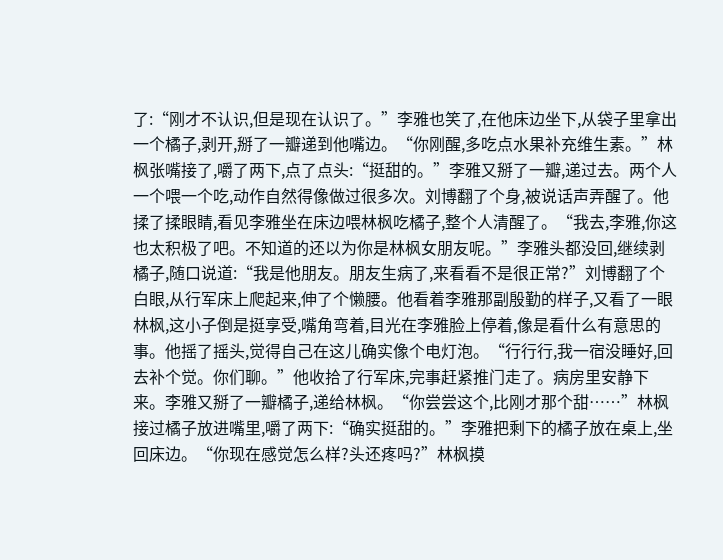了:“刚才不认识,但是现在认识了。”李雅也笑了,在他床边坐下,从袋子里拿出一个橘子,剥开,掰了一瓣递到他嘴边。“你刚醒,多吃点水果补充维生素。”林枫张嘴接了,嚼了两下,点了点头:“挺甜的。”李雅又掰了一瓣,递过去。两个人一个喂一个吃,动作自然得像做过很多次。刘博翻了个身,被说话声弄醒了。他揉了揉眼睛,看见李雅坐在床边喂林枫吃橘子,整个人清醒了。“我去,李雅,你这也太积极了吧。不知道的还以为你是林枫女朋友呢。”李雅头都没回,继续剥橘子,随口说道:“我是他朋友。朋友生病了,来看看不是很正常?”刘博翻了个白眼,从行军床上爬起来,伸了个懒腰。他看着李雅那副殷勤的样子,又看了一眼林枫,这小子倒是挺享受,嘴角弯着,目光在李雅脸上停着,像是看什么有意思的事。他摇了摇头,觉得自己在这儿确实像个电灯泡。“行行行,我一宿没睡好,回去补个觉。你们聊。”他收拾了行军床,完事赶紧推门走了。病房里安静下来。李雅又掰了一瓣橘子,递给林枫。“你尝尝这个,比刚才那个甜……”林枫接过橘子放进嘴里,嚼了两下:“确实挺甜的。”李雅把剩下的橘子放在桌上,坐回床边。“你现在感觉怎么样?头还疼吗?”林枫摸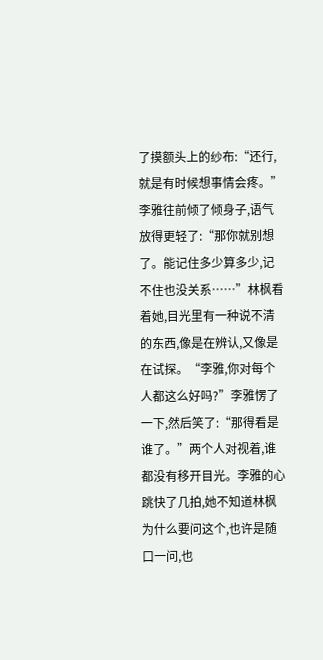了摸额头上的纱布:“还行,就是有时候想事情会疼。”李雅往前倾了倾身子,语气放得更轻了:“那你就别想了。能记住多少算多少,记不住也没关系……”林枫看着她,目光里有一种说不清的东西,像是在辨认,又像是在试探。“李雅,你对每个人都这么好吗?”李雅愣了一下,然后笑了:“那得看是谁了。”两个人对视着,谁都没有移开目光。李雅的心跳快了几拍,她不知道林枫为什么要问这个,也许是随口一问,也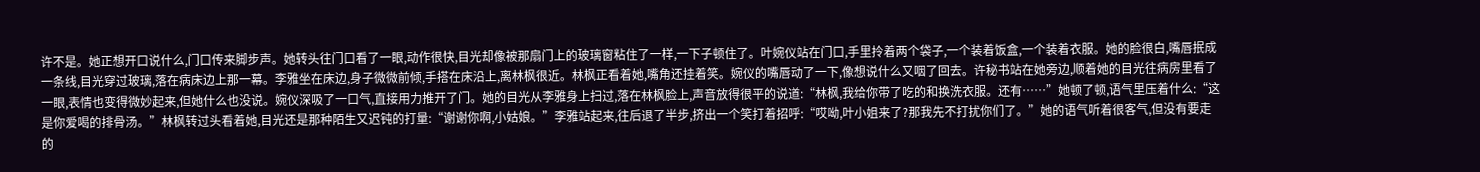许不是。她正想开口说什么,门口传来脚步声。她转头往门口看了一眼,动作很快,目光却像被那扇门上的玻璃窗粘住了一样,一下子顿住了。叶婉仪站在门口,手里拎着两个袋子,一个装着饭盒,一个装着衣服。她的脸很白,嘴唇抿成一条线,目光穿过玻璃,落在病床边上那一幕。李雅坐在床边,身子微微前倾,手搭在床沿上,离林枫很近。林枫正看着她,嘴角还挂着笑。婉仪的嘴唇动了一下,像想说什么又咽了回去。许秘书站在她旁边,顺着她的目光往病房里看了一眼,表情也变得微妙起来,但她什么也没说。婉仪深吸了一口气,直接用力推开了门。她的目光从李雅身上扫过,落在林枫脸上,声音放得很平的说道:“林枫,我给你带了吃的和换洗衣服。还有……”她顿了顿,语气里压着什么:“这是你爱喝的排骨汤。”林枫转过头看着她,目光还是那种陌生又迟钝的打量:“谢谢你啊,小姑娘。”李雅站起来,往后退了半步,挤出一个笑打着招呼:“哎呦,叶小姐来了?那我先不打扰你们了。”她的语气听着很客气,但没有要走的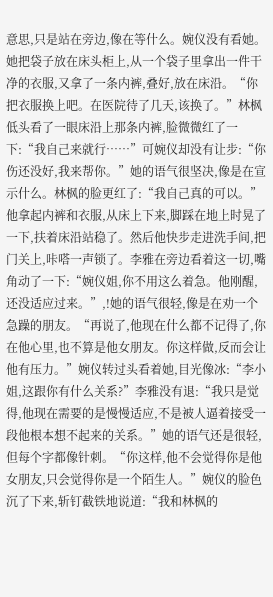意思,只是站在旁边,像在等什么。婉仪没有看她。她把袋子放在床头柜上,从一个袋子里拿出一件干净的衣服,又拿了一条内裤,叠好,放在床沿。“你把衣服换上吧。在医院待了几天,该换了。”林枫低头看了一眼床沿上那条内裤,脸微微红了一下:“我自己来就行……”可婉仪却没有让步:“你伤还没好,我来帮你。”她的语气很坚决,像是在宣示什么。林枫的脸更红了:“我自己真的可以。”他拿起内裤和衣服,从床上下来,脚踩在地上时晃了一下,扶着床沿站稳了。然后他快步走进洗手间,把门关上,咔嗒一声锁了。李雅在旁边看着这一切,嘴角动了一下:“婉仪姐,你不用这么着急。他刚醒,还没适应过来。”,!她的语气很轻,像是在劝一个急躁的朋友。“再说了,他现在什么都不记得了,你在他心里,也不算是他女朋友。你这样做,反而会让他有压力。”婉仪转过头看着她,目光像冰:“李小姐,这跟你有什么关系?”李雅没有退:“我只是觉得,他现在需要的是慢慢适应,不是被人逼着接受一段他根本想不起来的关系。”她的语气还是很轻,但每个字都像针刺。“你这样,他不会觉得你是他女朋友,只会觉得你是一个陌生人。”婉仪的脸色沉了下来,斩钉截铁地说道:“我和林枫的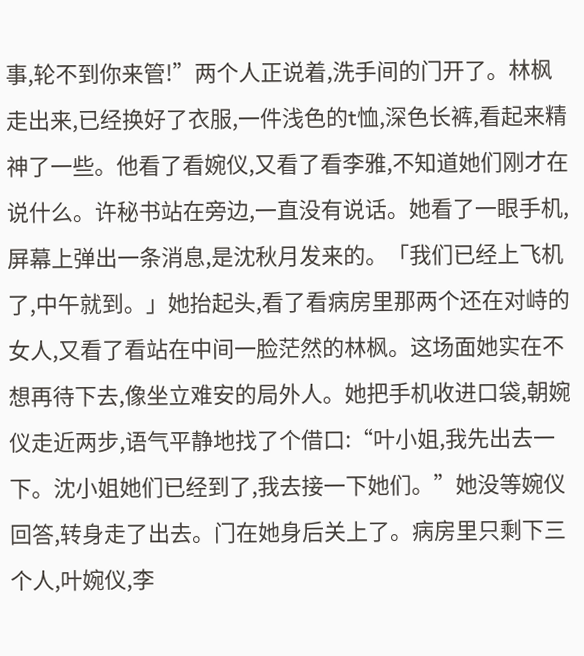事,轮不到你来管!”两个人正说着,洗手间的门开了。林枫走出来,已经换好了衣服,一件浅色的t恤,深色长裤,看起来精神了一些。他看了看婉仪,又看了看李雅,不知道她们刚才在说什么。许秘书站在旁边,一直没有说话。她看了一眼手机,屏幕上弹出一条消息,是沈秋月发来的。「我们已经上飞机了,中午就到。」她抬起头,看了看病房里那两个还在对峙的女人,又看了看站在中间一脸茫然的林枫。这场面她实在不想再待下去,像坐立难安的局外人。她把手机收进口袋,朝婉仪走近两步,语气平静地找了个借口:“叶小姐,我先出去一下。沈小姐她们已经到了,我去接一下她们。”她没等婉仪回答,转身走了出去。门在她身后关上了。病房里只剩下三个人,叶婉仪,李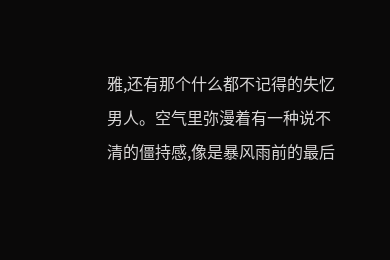雅,还有那个什么都不记得的失忆男人。空气里弥漫着有一种说不清的僵持感,像是暴风雨前的最后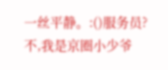一丝平静。:()服务员?不,我是京圈小少爷